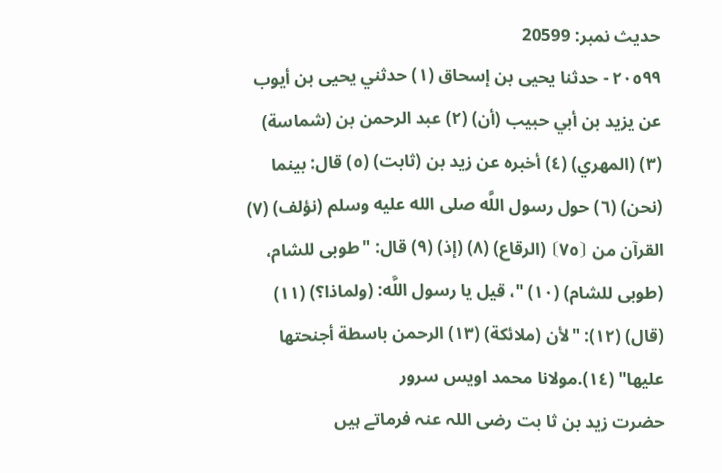حدیث نمبر: 20599
٢٠٥٩٩ - حدثنا يحيى بن إسحاق (١) حدثني يحيى بن أيوب عن يزيد بن أبي حبيب (أن) (٢) عبد الرحمن بن (شماسة) (٣) (المهري) (٤) أخبره عن زيد بن (ثابت) (٥) قال: بينما (نحن) (٦) حول رسول اللَّه صلى الله عليه وسلم (نؤلف) (٧) القرآن من ⦗٧٥⦘ (الرقاع) (٨) (إذ) (٩) قال: "طوبى للشام، (طوبى للشام) (١٠) "، قيل يا رسول اللَّه: (ولماذا؟) (١١) (قال) (١٢): "لأن (ملائكة) (١٣) الرحمن باسطة أجنحتها عليها" (١٤).مولانا محمد اویس سرور
حضرت زید بن ثا بت رضی اللہ عنہ فرماتے ہیں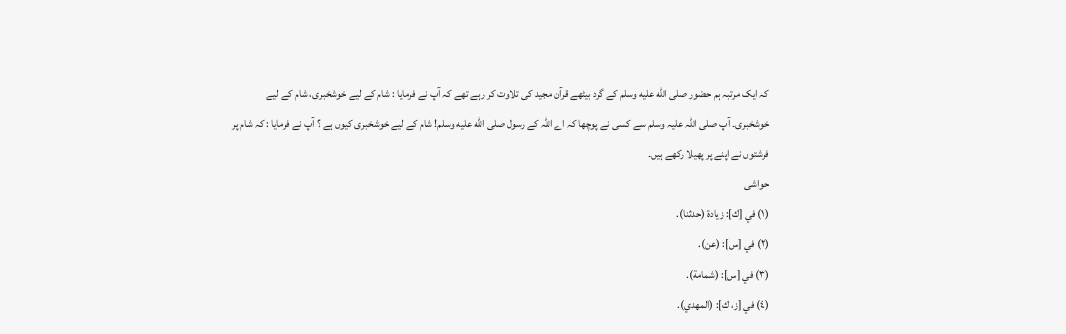کہ ایک مرتبہ ہم حضور صلى الله عليه وسلم کے گرد بیٹھے قرآن مجید کی تلاوت کر رہے تھے کہ آپ نے فرمایا : شام کے لیے خوشخبری، شام کے لیے خوشخبری۔ آپ صلی اللہ علیہ وسلم سے کسی نے پوچھا کہ اے اللہ کے رسول صلى الله عليه وسلم! شام کے لیے خوشخبری کیوں ہے ؟ آپ نے فرمایا : کہ شام پر فرشتوں نے اپنے پر پھیلا رکھے ہیں۔
حواشی
(١) في [ك]: زيادة (حدثنا).
(٢) في [س]: (عن).
(٣) في [س]: (شمامة).
(٤) في [ز، ك]: (المهدي).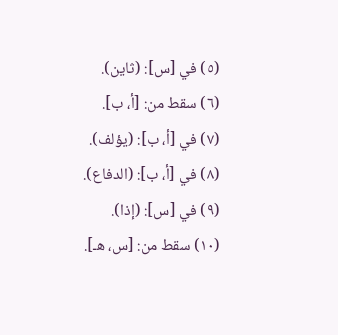(٥) في [س]: (ثاين).
(٦) سقط من: [أ، ب].
(٧) في [أ، ب]: (يؤلف).
(٨) في [أ، ب]: (الدفاع).
(٩) في [س]: (إذا).
(١٠) سقط من: [س، هـ].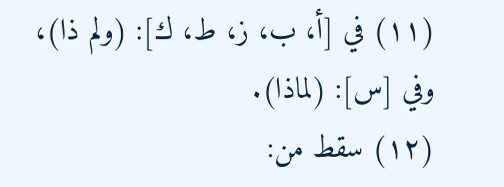(١١) في [أ، ب، ز، ط، ك]: (ولم ذا)، وفي [س]: (لماذا).
(١٢) سقط من: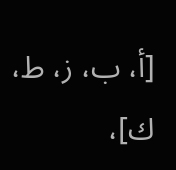[أ، ب، ز، ط، ك]،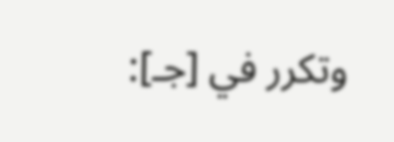وتكرر في [جـ]: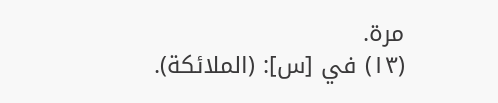مرة.
(١٣) في [س]: (الملائكة).